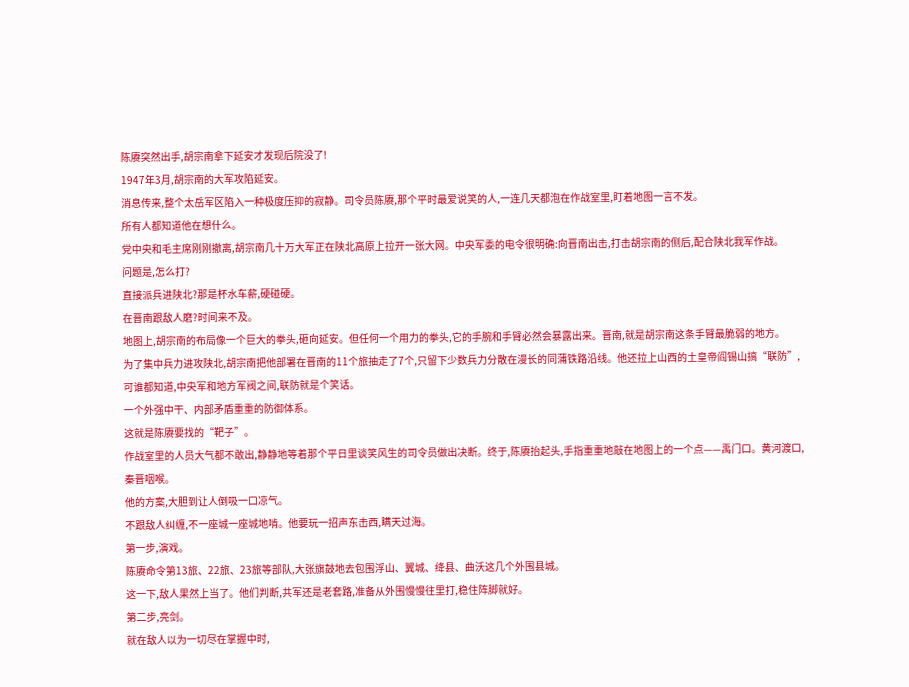陈赓突然出手,胡宗南拿下延安才发现后院没了!
1947年3月,胡宗南的大军攻陷延安。
消息传来,整个太岳军区陷入一种极度压抑的寂静。司令员陈赓,那个平时最爱说笑的人,一连几天都泡在作战室里,盯着地图一言不发。
所有人都知道他在想什么。
党中央和毛主席刚刚撤离,胡宗南几十万大军正在陕北高原上拉开一张大网。中央军委的电令很明确:向晋南出击,打击胡宗南的侧后,配合陕北我军作战。
问题是,怎么打?
直接派兵进陕北?那是杯水车薪,硬碰硬。
在晋南跟敌人磨?时间来不及。
地图上,胡宗南的布局像一个巨大的拳头,砸向延安。但任何一个用力的拳头,它的手腕和手臂必然会暴露出来。晋南,就是胡宗南这条手臂最脆弱的地方。
为了集中兵力进攻陕北,胡宗南把他部署在晋南的11个旅抽走了7个,只留下少数兵力分散在漫长的同蒲铁路沿线。他还拉上山西的土皇帝阎锡山搞“联防”,可谁都知道,中央军和地方军阀之间,联防就是个笑话。
一个外强中干、内部矛盾重重的防御体系。
这就是陈赓要找的“靶子”。
作战室里的人员大气都不敢出,静静地等着那个平日里谈笑风生的司令员做出决断。终于,陈赓抬起头,手指重重地敲在地图上的一个点——禹门口。黄河渡口,秦晋咽喉。
他的方案,大胆到让人倒吸一口凉气。
不跟敌人纠缠,不一座城一座城地啃。他要玩一招声东击西,瞒天过海。
第一步,演戏。
陈赓命令第13旅、22旅、23旅等部队,大张旗鼓地去包围浮山、翼城、绛县、曲沃这几个外围县城。
这一下,敌人果然上当了。他们判断,共军还是老套路,准备从外围慢慢往里打,稳住阵脚就好。
第二步,亮剑。
就在敌人以为一切尽在掌握中时,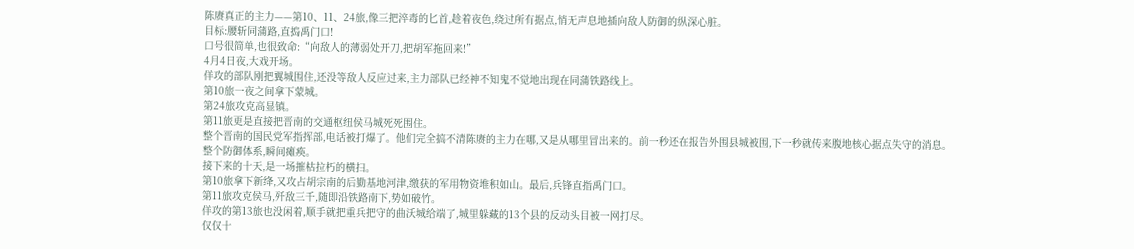陈赓真正的主力——第10、11、24旅,像三把淬毒的匕首,趁着夜色,绕过所有据点,悄无声息地插向敌人防御的纵深心脏。
目标:腰斩同蒲路,直捣禹门口!
口号很简单,也很致命:“向敌人的薄弱处开刀,把胡军拖回来!”
4月4日夜,大戏开场。
佯攻的部队刚把翼城围住,还没等敌人反应过来,主力部队已经神不知鬼不觉地出现在同蒲铁路线上。
第10旅一夜之间拿下蒙城。
第24旅攻克高显镇。
第11旅更是直接把晋南的交通枢纽侯马城死死围住。
整个晋南的国民党军指挥部,电话被打爆了。他们完全搞不清陈赓的主力在哪,又是从哪里冒出来的。前一秒还在报告外围县城被围,下一秒就传来腹地核心据点失守的消息。
整个防御体系,瞬间瘫痪。
接下来的十天,是一场摧枯拉朽的横扫。
第10旅拿下新绛,又攻占胡宗南的后勤基地河津,缴获的军用物资堆积如山。最后,兵锋直指禹门口。
第11旅攻克侯马,歼敌三千,随即沿铁路南下,势如破竹。
佯攻的第13旅也没闲着,顺手就把重兵把守的曲沃城给端了,城里躲藏的13个县的反动头目被一网打尽。
仅仅十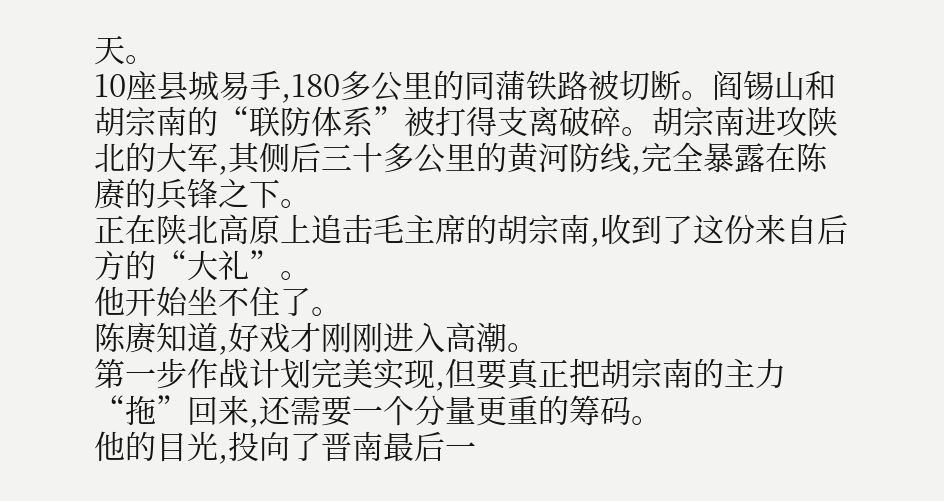天。
10座县城易手,180多公里的同蒲铁路被切断。阎锡山和胡宗南的“联防体系”被打得支离破碎。胡宗南进攻陕北的大军,其侧后三十多公里的黄河防线,完全暴露在陈赓的兵锋之下。
正在陕北高原上追击毛主席的胡宗南,收到了这份来自后方的“大礼”。
他开始坐不住了。
陈赓知道,好戏才刚刚进入高潮。
第一步作战计划完美实现,但要真正把胡宗南的主力“拖”回来,还需要一个分量更重的筹码。
他的目光,投向了晋南最后一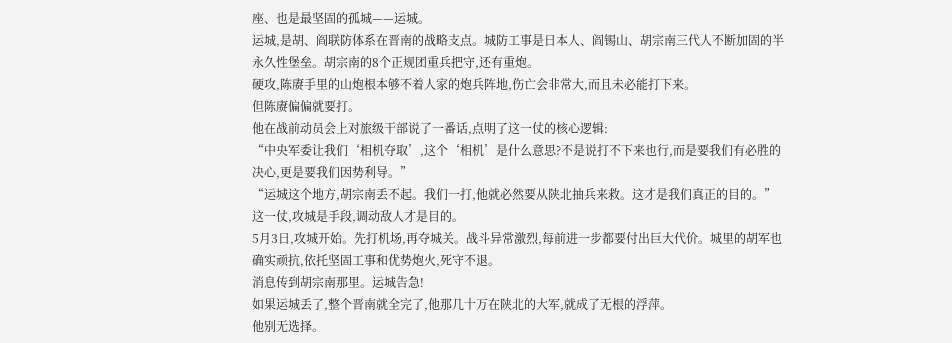座、也是最坚固的孤城——运城。
运城,是胡、阎联防体系在晋南的战略支点。城防工事是日本人、阎锡山、胡宗南三代人不断加固的半永久性堡垒。胡宗南的8个正规团重兵把守,还有重炮。
硬攻,陈赓手里的山炮根本够不着人家的炮兵阵地,伤亡会非常大,而且未必能打下来。
但陈赓偏偏就要打。
他在战前动员会上对旅级干部说了一番话,点明了这一仗的核心逻辑:
“中央军委让我们‘相机夺取’,这个‘相机’是什么意思?不是说打不下来也行,而是要我们有必胜的决心,更是要我们因势利导。”
“运城这个地方,胡宗南丢不起。我们一打,他就必然要从陕北抽兵来救。这才是我们真正的目的。”
这一仗,攻城是手段,调动敌人才是目的。
5月3日,攻城开始。先打机场,再夺城关。战斗异常激烈,每前进一步都要付出巨大代价。城里的胡军也确实顽抗,依托坚固工事和优势炮火,死守不退。
消息传到胡宗南那里。运城告急!
如果运城丢了,整个晋南就全完了,他那几十万在陕北的大军,就成了无根的浮萍。
他别无选择。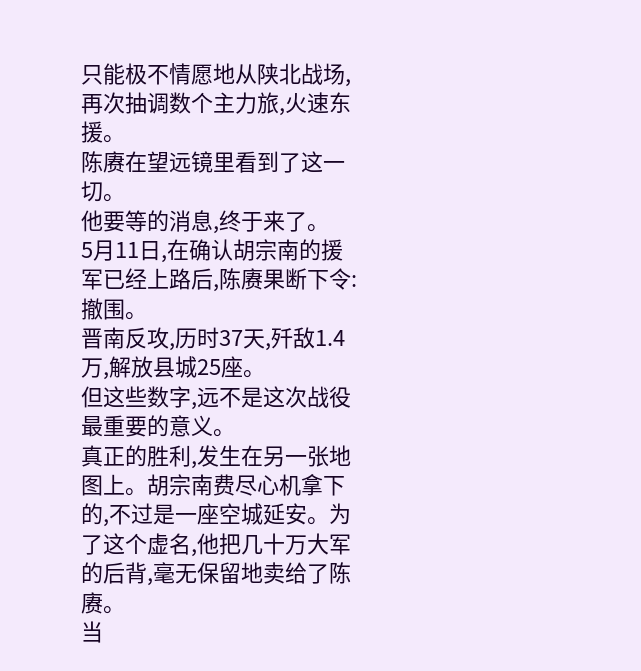只能极不情愿地从陕北战场,再次抽调数个主力旅,火速东援。
陈赓在望远镜里看到了这一切。
他要等的消息,终于来了。
5月11日,在确认胡宗南的援军已经上路后,陈赓果断下令:撤围。
晋南反攻,历时37天,歼敌1.4万,解放县城25座。
但这些数字,远不是这次战役最重要的意义。
真正的胜利,发生在另一张地图上。胡宗南费尽心机拿下的,不过是一座空城延安。为了这个虚名,他把几十万大军的后背,毫无保留地卖给了陈赓。
当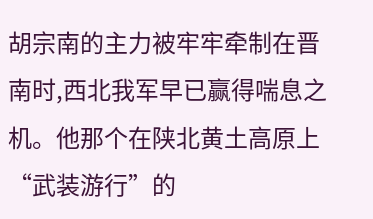胡宗南的主力被牢牢牵制在晋南时,西北我军早已赢得喘息之机。他那个在陕北黄土高原上“武装游行”的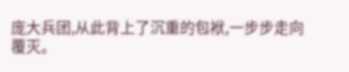庞大兵团,从此背上了沉重的包袱,一步步走向覆灭。